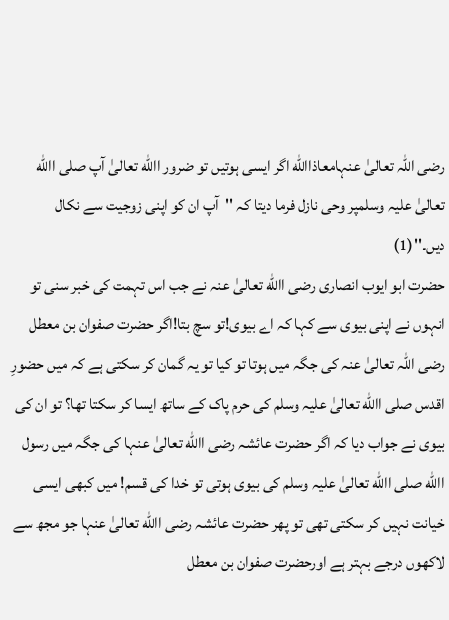رضی اللہ تعالیٰ عنہامعاذاالله اگر ایسی ہوتیں تو ضرور االله تعالیٰ آپ صلی االله تعالیٰ علیہ وسلمپر وحی نازل فرما دیتا کہ ''آپ ان کو اپنی زوجیت سے نکال دیں۔''(1)
حضرت ابو ایوب انصاری رضی االله تعالیٰ عنہ نے جب اس تہمت کی خبر سنی تو انہوں نے اپنی بیوی سے کہا کہ اے بیوی!تو سچ بتا!اگر حضرت صفوان بن معطل رضی اللہ تعالیٰ عنہ کی جگہ میں ہوتا تو کیا تو یہ گمان کر سکتی ہے کہ میں حضورِ اقدس صلی االله تعالیٰ علیہ وسلم کی حرم پاک کے ساتھ ایسا کر سکتا تھا؟ تو ان کی بیوی نے جواب دیا کہ اگر حضرت عائشہ رضی االله تعالیٰ عنہا کی جگہ میں رسول االله صلی االله تعالیٰ علیہ وسلم کی بیوی ہوتی تو خدا کی قسم! میں کبھی ایسی خیانت نہیں کر سکتی تھی تو پھر حضرت عائشہ رضی االله تعالیٰ عنہا جو مجھ سے لاکھوں درجے بہتر ہے اورحضرت صفوان بن معطل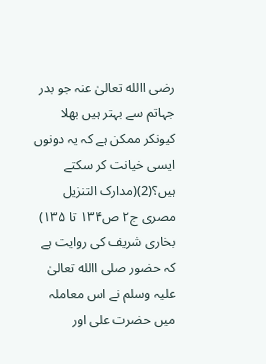رضی االله تعالیٰ عنہ جو بدر جہاتم سے بہتر ہیں بھلا کیونکر ممکن ہے کہ یہ دونوں ایسی خیانت کر سکتے ہیں؟(2)(مدارک التنزیل مصری ج۲ ص۱۳۴ تا ۱۳۵)
بخاری شریف کی روایت ہے کہ حضور صلی االله تعالیٰ علیہ وسلم نے اس معاملہ میں حضرت علی اور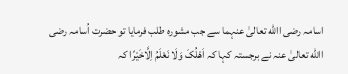اسامہ رضی االله تعالیٰ عنہما سے جب مشورہ طلب فرمایا تو حضرت اُسامہ رضی االله تعالیٰ عنہ نے برجستہ کہا کہ اَھْلُکَ وَلَا نَعْلَمُ اِلَّاخَیْرًا کہ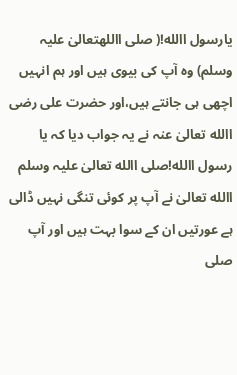یارسول االله!( صلی االلهتعالیٰ علیہ وسلم) وہ آپ کی بیوی ہیں اور ہم انہیں اچھی ہی جانتے ہیں،اور حضرت علی رضی االله تعالیٰ عنہ نے یہ جواب دیا کہ یا رسول االله!صلی االله تعالیٰ علیہ وسلم االله تعالیٰ نے آپ پر کوئی تنگی نہیں ڈالی ہے عورتیں ان کے سوا بہت ہیں اور آپ صلی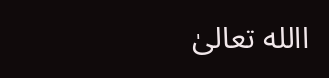االله تعالیٰ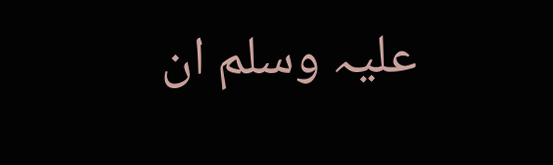علیہ وسلم ان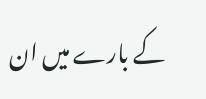کے بارے میں ان